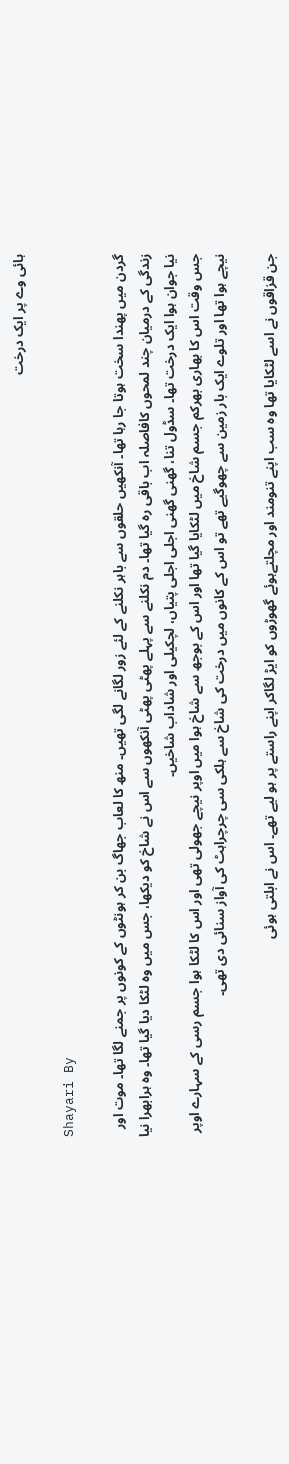ہائی وے پر ایک درخت

Shayari By

گردن میں پھندا سخت ہوتا جا رہا تھا۔ آنکھیں حلقوں سے باہر نکلنے کے لئے زور لگانے لگی تھیں۔ منھ کا لعاب جھاگ بن کر ہونٹوں کے کونوں پر جمنے لگا تھا۔ موت اور زندگی کے درمیان چند لمحوں کافاصلہ اب باقی رہ گیا تھا۔ دم نکلنے سے پہلے پھٹی پھٹی آنکھوں سے اس نے شاخ کو دیکھا، جس میں وہ لٹکا دیا گیا تھا۔ وہ ہرابھرا نیا نیا جوان ہوا ایک درخت تھا۔ سڈول تنا، گھنی گھنی اجلی اجلی پتیاں، لچکیلی اور شاداب شاخیں۔
جس وقت اس کا بھاری بھرکم جسم شاخ میں لٹکایا گیا تھا اور اس کے بوجھ سے شاخ ہوا میں اوپر نیچے جھولی تھی اور اس کا لٹکا ہوا جسم رسی کے سہارے اوپر نیچے ہوا تھا اور تلوے ایک بار زمین سے چھوگیے تھے تو اس کے کانوں میں درخت کی شاخ سے ہلکی سی چرچراہٹ کی آواز سنائی دی تھی۔

جن قزاقوں نے اسے لٹکایا تھا وہ سب اپنے تنومند اور مچلتےہوئے گھوڑوں کو ایڑ لگاکر اپنے راستے پر ہو لیے تھے۔ اس نے ابلتی ہوئی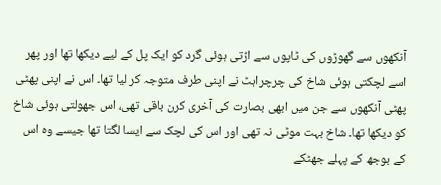آنکھوں سے گھوڑوں کی ٹاپوں سے اڑتی ہوئی گرد کو ایک پل کے لیے دیکھا تھا اور پھر اسے لچکتی ہوئی شاخ کی چرچراہٹ نے اپنی طرف متوجہ کر لیا تھا۔ اس نے اپنی پھٹی پھٹی آنکھوں سے جن میں ابھی بصارت کی آخری کرن باقی تھی، اس جھولتی ہوئی شاخ کو دیکھا تھا۔ شاخ بہت موٹی نہ تھی اور اس کی لچک سے ایسا لگتا تھا جیسے وہ اس کے بوجھ کے پہلے جھٹکے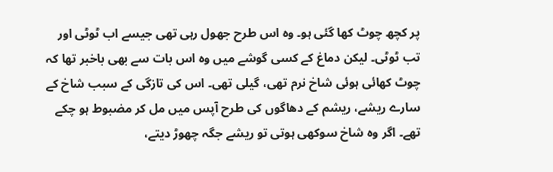پر کچھ چوٹ کھا گئی ہو۔ وہ اس طرح جھول رہی تھی جیسے اب ٹوٹی اور تب ٹوٹی۔ لیکن دماغ کے کسی گوشے میں وہ اس بات سے بھی باخبر تھا کہ چوٹ کھائی ہوئی شاخ نرم تھی، گیلی تھی۔ اس کی تازگی کے سبب شاخ کے سارے ریشے، ریشم کے دھاگوں کی طرح آپس میں مل کر مضبوط ہو چکے تھے۔ اگر وہ شاخ سوکھی ہوتی تو ریشے جگہ چھوڑ دیتے،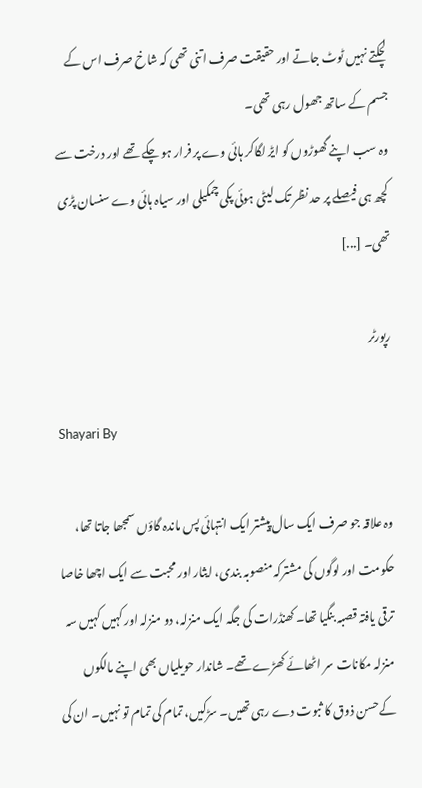لچکتے نہیں ٹوٹ جاتے اور حقیقت صرف اتنی تھی کہ شاخ صرف اس کے جسم کے ساتھ جھول رہی تھی۔
وہ سب اپنے گھوڑوں کو ایڑ لگاکر ہائی وے پر فرار ہو چکے تھے اور درخت سے کچھ ہی فیصلے پر حد نظر تک لیٹی ہوئی پکی چمکیلی اور سیاہ ہائی وے سنسان پڑی تھی۔ [...]

رپورٹر

Shayari By

وہ علاقہ جو صرف ایک سال پیشتر ایک انتہائی پس ماندہ گاؤں سمجھا جاتا تھا، حکومت اور لوگوں کی مشترکہ منصوبہ بندی، ایثار اور محبت سے ایک اچھا خاصا ترقی یافتہ قصبہ بنگیا تھا۔ کھنڈرات کی جگہ ایک منزلہ، دو منزلہ اور کہیں کہیں سہ منزلہ مکانات سر اٹھائے کھڑے تھے۔ شاندار حویلیاں بھی اپنے مالکوں کےحسن ذوق کا ثبوت دے رہی تھیں۔ سڑکیں، تمام کی تمام تو نہیں۔ ان کی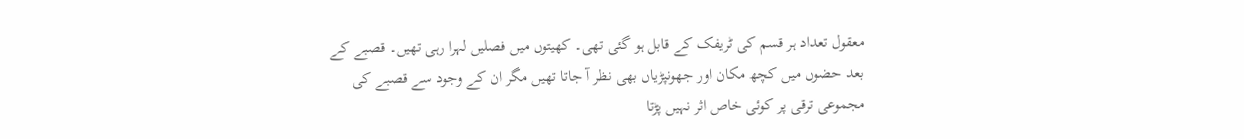معقول تعداد ہر قسم کی ٹریفک کے قابل ہو گئی تھی۔ کھیتوں میں فصلیں لہرا رہی تھیں۔ قصبے کے بعد حضوں میں کچھ مکان اور جھونپڑیاں بھی نظر آ جاتا تھیں مگر ان کے وجود سے قصبے کی مجموعی ترقی پر کوئی خاص اثر نہیں پڑتا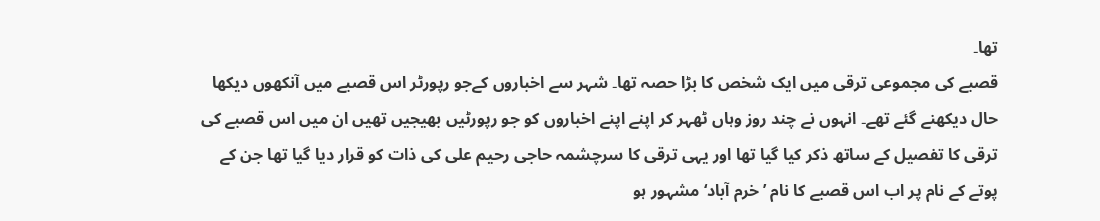تھا۔
قصبے کی مجموعی ترقی میں ایک شخص کا بڑا حصہ تھا۔ شہر سے اخباروں کےجو رپورٹر اس قصبے میں آنکھوں دیکھا حال دیکھنے گئے تھے۔ انہوں نے چند روز وہاں ٹھہر کر اپنے اپنے اخباروں کو جو رپورٹیں بھیجیں تھیں ان میں اس قصبے کی ترقی کا تفصیل کے ساتھ ذکر کیا گیا تھا اور یہی ترقی کا سرچشمہ حاجی رحیم علی کی ذات کو قرار دیا گیا تھا جن کے پوتے کے نام پر اب اس قصبے کا نام ’خرم آباد‘ مشہور ہو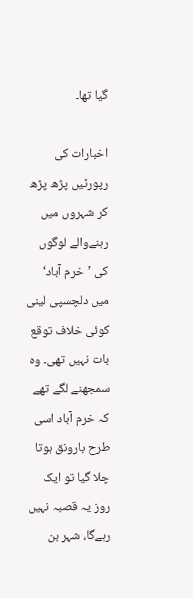گیا تھا۔

اخبارات کی رپورٹیں پڑھ پڑھ کر شہروں میں رہنےوالے لوگوں کی ’خرم آباد‘ میں دلچسپی لینی کوئی خلاف توقع بات نہیں تھی۔ وہ سمجھنے لگے تھے کہ خرم آباد اسی طرح بارونق ہوتا چلا گیا تو ایک روز یہ قصبہ نہیں رہےگا، شہر بن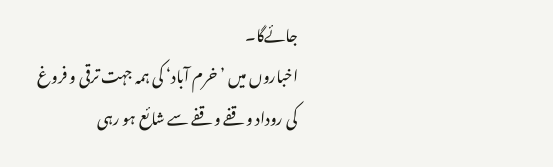جائےگا۔
اخباروں میں ’خرم آباد‘ کی ہمہ جہت ترقی و فروغ کی روداد وقفے وقفے سے شائع ہو رہی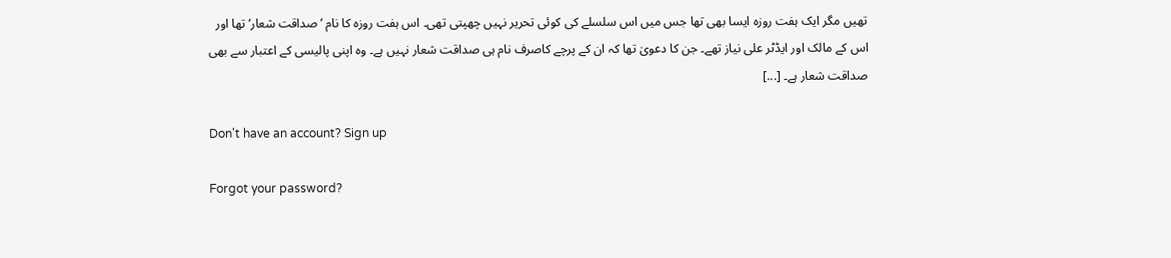تھیں مگر ایک ہفت روزہ ایسا بھی تھا جس میں اس سلسلے کی کوئی تحریر نہیں چھپتی تھی۔ اس ہفت روزہ کا نام ’صداقت شعار‘ تھا اور اس کے مالک اور ایڈٹر علی نیاز تھے۔ جن کا دعویٰ تھا کہ ان کے پرچے کاصرف نام ہی صداقت شعار نہیں ہے۔ وہ اپنی پالیسی کے اعتبار سے بھی صداقت شعار ہے۔ [...]

Don't have an account? Sign up

Forgot your password?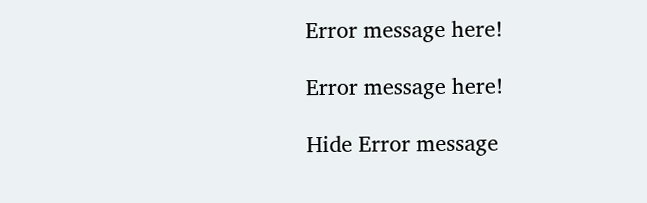Error message here!

Error message here!

Hide Error message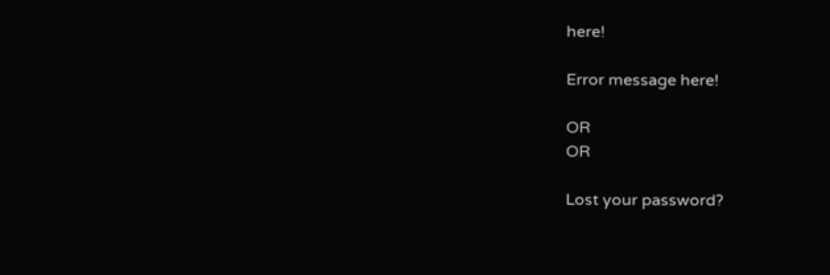here!

Error message here!

OR
OR

Lost your password?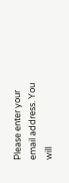Please enter your email address. You will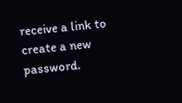receive a link to create a new password.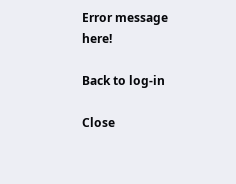Error message here!

Back to log-in

Close